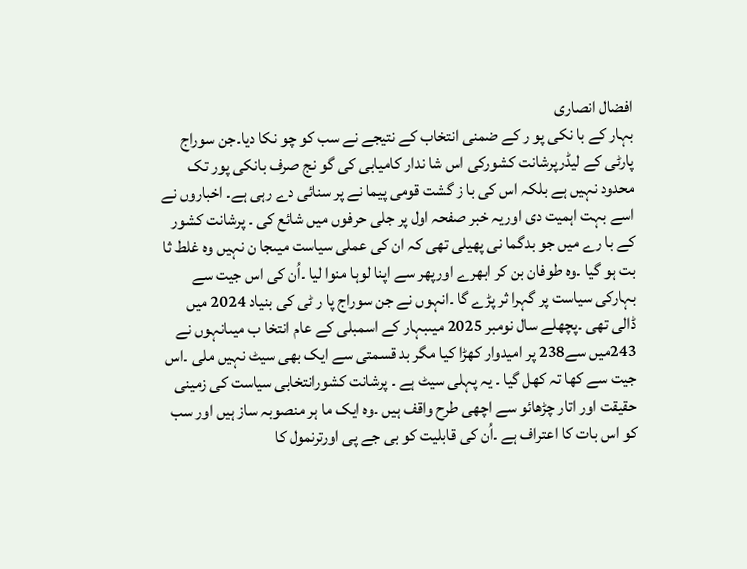افضال انصاری
بہار کے با نکی پو ر کے ضمنی انتخاب کے نتیجے نے سب کو چو نکا دیا۔جن سوراج پارٹی کے لیڈرپرشانت کشورکی اس شا ندار کامیابی کی گو نج صرف بانکی پور تک محدود نہیں ہے بلکہ اس کی با ز گشت قومی پیما نے پر سنائی دے رہی ہے۔ اخباروں نے اسے بہت اہمیت دی اوریہ خبر صفحہ اول پر جلی حرفوں میں شائع کی ۔ پرشانت کشور کے با رے میں جو بدگما نی پھیلی تھی کہ ان کی عملی سیاست میںجا ن نہیں وہ غلط ثا بت ہو گیا ۔وہ طوفان بن کر ابھرے اورپھر سے اپنا لوہا منوا لیا ۔اُن کی اس جیت سے بہارکی سیاست پر گہرا ثر پڑے گا ۔انہوں نے جن سوراج پا ر ٹی کی بنیاد 2024 میں ڈالی تھی ۔پچھلے سال نومبر 2025 میںبہار کے اسمبلی کے عام انتخا ب میںانہوں نے 243میں سے238 پر امیدوار کھڑا کیا مگر بد قسمتی سے ایک بھی سیٹ نہیں ملی ۔اس جیت سے کھا تہ کھل گیا ۔ یہ پہلی سیٹ ہے ۔ پرشانت کشورانتخابی سیاست کی زمینی حقیقت اور اتار چڑھائو سے اچھی طرح واقف ہیں ۔وہ ایک ما ہر منصوبہ ساز ہیں اور سب کو اس بات کا اعتراف ہے ۔اُن کی قابلیت کو بی جے پی اورترنمول کا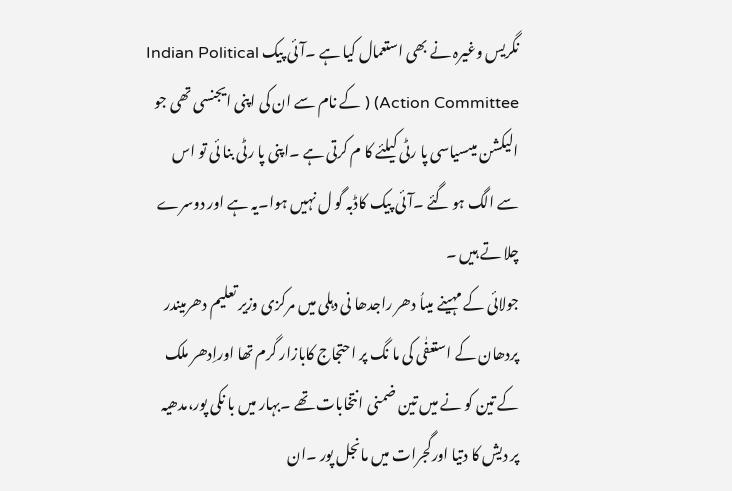نگریس وغیرہ نے بھی استعمال کیا ہے ۔آئی پیک Indian Political Action Committee) ( کے نام سے ان کی اپنی ایجنسی تھی جو الیکشن میںسیاسی پا رٹی کیلئے کا م کرتی ہے ۔اپنی پا رٹی بنا ئی تو اس سے الگ ہو گئے ۔آئی پیک کاڈبہ گو ل نہیں ہوا۔یہ ہے اور دوسرے چلا تے ہیں ۔
جولائی کے مہینے میںاُ دھر راجدھا نی دہلی میں مرکزی وزیر تعلیم دھرمیندر پردھان کے استعفٰی کی ما نگ پر احتجاج کابازار گرم تھا اوراِدھر ملک کے تین کو نے میں تین ضمنی انتخابات تھے ۔بہار میں با نکی پور،مدھیہ پر دیش کا دتیا اورگجرات میں مانجل پور ۔ان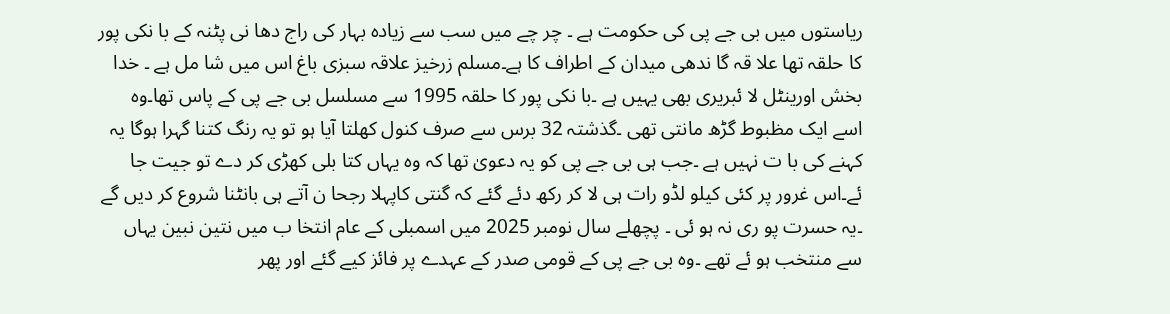ریاستوں میں بی جے پی کی حکومت ہے ۔ چر چے میں سب سے زیادہ بہار کی راج دھا نی پٹنہ کے با نکی پور کا حلقہ تھا علا قہ گا ندھی میدان کے اطراف کا ہے۔مسلم زرخیز علاقہ سبزی باغ اس میں شا مل ہے ۔ خدا بخش اورینٹل لا ئبریری بھی یہیں ہے ۔با نکی پور کا حلقہ 1995 سے مسلسل بی جے پی کے پاس تھا۔وہ اسے ایک مظبوط گڑھ مانتی تھی ۔گذشتہ 32 برس سے صرف کنول کھلتا آیا ہو تو یہ رنگ کتنا گہرا ہوگا یہ کہنے کی با ت نہیں ہے ۔جب ہی بی جے پی کو یہ دعویٰ تھا کہ وہ یہاں کتا بلی کھڑی کر دے تو جیت جا ئے۔اس غرور پر کئی کیلو لڈو رات ہی لا کر رکھ دئے گئے کہ گنتی کاپہلا رجحا ن آتے ہی بانٹنا شروع کر دیں گے ۔یہ حسرت پو ری نہ ہو ئی ۔ پچھلے سال نومبر 2025 میں اسمبلی کے عام انتخا ب میں نتین نبین یہاں سے منتخب ہو ئے تھے ۔وہ بی جے پی کے قومی صدر کے عہدے پر فائز کیے گئے اور پھر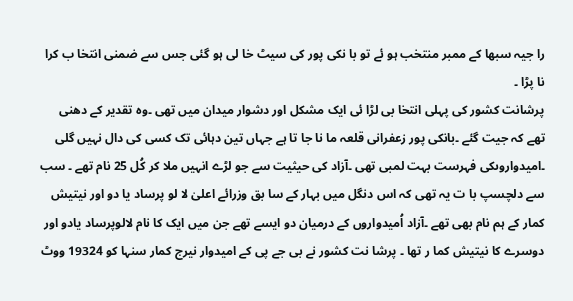را جیہ سبھا کے ممبر منتخب ہو ئے تو با نکی پور کی سیٹ خا لی ہو گئی جس سے ضمنی انتخا ب کرا نا پڑا ۔
پرشانت کشور کی پہلی انتخا بی لڑا ئی ایک مشکل اور دشوار میدان میں تھی ۔وہ تقدیر کے دھنی تھے کہ جیت گئے ۔بانکی پور زعفرانی قلعہ ما نا جا تا ہے جہاں تین دہائی تک کسی کی دال نہیں گلی ۔امیدواروںکی فہرست بہت لمبی تھی ۔آزاد کی حیثیت سے جو لڑے انہیں ملا کر کُل 25 نام تھے ۔ سب سے دلچسپ با ت یہ تھی کہ اس دنگل میں بہار کے سا بق وزرائے اعلیٰ لا لو پرساد یا دو اور نیتیش کمار کے ہم نام بھی تھے ۔آزاد اُمیدواروں کے درمیان دو ایسے تھے جن میں ایک کا نام لالوپرساد یادو اور دوسرے کا نیتیش کما ر تھا ۔ پرشا نت کشور نے بی جے پی کے امیدوار نیرج کمار سنہا کو 19324 ووٹ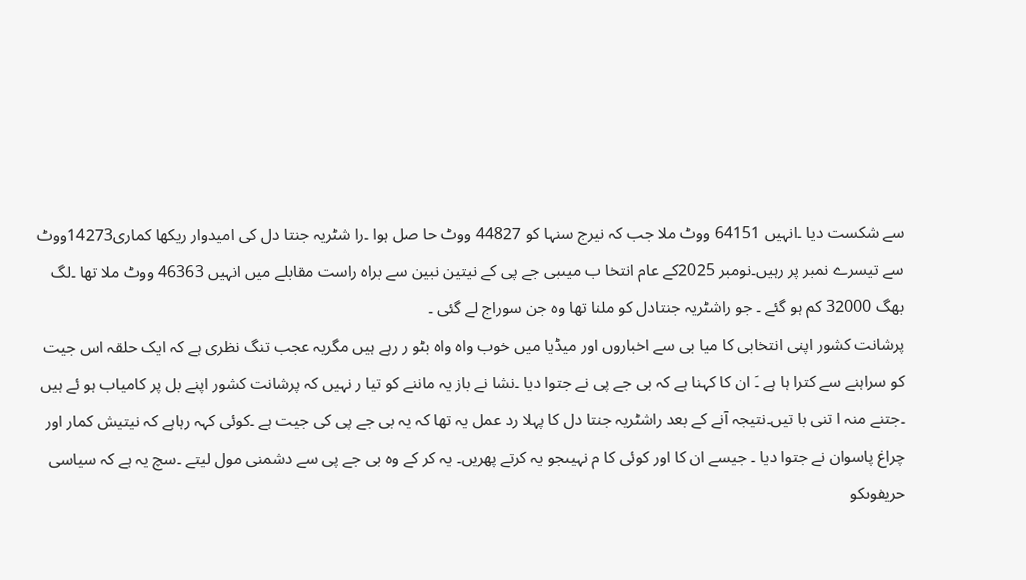سے شکست دیا ۔انہیں 64151 ووٹ ملا جب کہ نیرج سنہا کو 44827 ووٹ حا صل ہوا ۔را شٹریہ جنتا دل کی امیدوار ریکھا کماری14273ووٹ سے تیسرے نمبر پر رہیں۔نومبر 2025کے عام انتخا ب میںبی جے پی کے نیتین نبین سے براہ راست مقابلے میں انہیں 46363 ووٹ ملا تھا ۔لگ بھگ 32000 کم ہو گئے ۔ جو راشٹریہ جنتادل کو ملنا تھا وہ جن سوراج لے گئی ۔
پرشانت کشور اپنی انتخابی کا میا بی سے اخباروں اور میڈیا میں خوب واہ واہ بٹو ر رہے ہیں مگریہ عجب تنگ نظری ہے کہ ایک حلقہ اس جیت کو سراہنے سے کترا ہا ہے ۔َ ان کا کہنا ہے کہ بی جے پی نے جتوا دیا ۔نشا نے باز یہ ماننے کو تیا ر نہیں کہ پرشانت کشور اپنے بل پر کامیاب ہو ئے ہیں ۔جتنے منہ ا تنی با تیں۔نتیجہ آنے کے بعد راشٹریہ جنتا دل کا پہلا رد عمل یہ تھا کہ یہ بی جے پی کی جیت ہے ۔کوئی کہہ رہاہے کہ نیتیش کمار اور چراغ پاسوان نے جتوا دیا ۔ جیسے ان کا اور کوئی کا م نہیںجو یہ کرتے پھریں۔ یہ کر کے وہ بی جے پی سے دشمنی مول لیتے ۔سچ یہ ہے کہ سیاسی حریفوںکو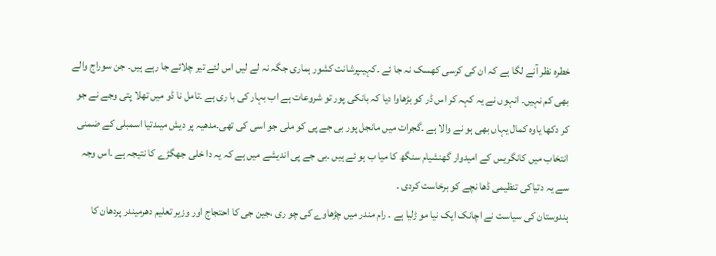خطرہ نظر آنے لگا ہے کہ ان کی کرسی کھسک نہ جا ئے ۔کہیںپرشانت کشور ہماری جگہ نہ لے لیں اس لئے تیر چلائے جا رہے ہیں۔ جن سوراج والے بھی کم نہیں۔ انہوں نے یہ کہہ کر اس ڈر کو بڑھاوا دیا کہ بانکی پور تو شروعات ہے اب بہار کی با ری ہے ۔تامل نا ڈو میں تھلا پتی وجے نے جو کر دکھا یاوہ کمال یہاں بھی ہو نے والا ہے ۔گجرات میں مانجل پور بی جے پی کو ملی جو اسی کی تھی۔مدھیہ پر دیش میںدتیا اسمبلی کے ضمنی انتخاب میں کانگریس کے امیدوار گھنشیام سنگھ کا میا ب ہو ئے ہیں ۔بی جے پی اندیشے میں ہے کہ یہ دا خلی جھگڑے کا نتیجہ ہے ۔اس وجہ سے یہ دتیاکی تنظیمی ڈھا نچے کو برخاست کردی ۔
ہندوستان کی سیاست نے اچانک ایک نیا مو ڑلیا ہے ۔ رام مندر میں چڑھاوے کی چو ری ،جین جی کا احتجاج اور وزیر تعلیم دھرمیندر پردھان کا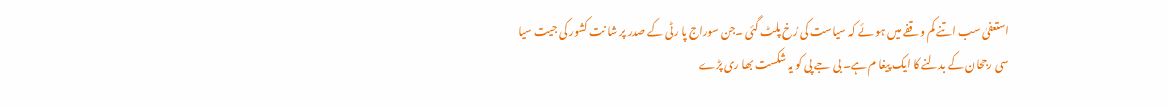استعفیٰ سب اتنے کم وقفے میں ہو ئے کہ سیاست کی رُخ پلٹ گئی ۔جن سوراج پا رٹی کے صدر پر شا نت کشور کی جیت سیا سی رجحان کے بدلنے کا ایک پیغا م ہے۔ بی جے پی کو یہ شکست بھا ری پڑے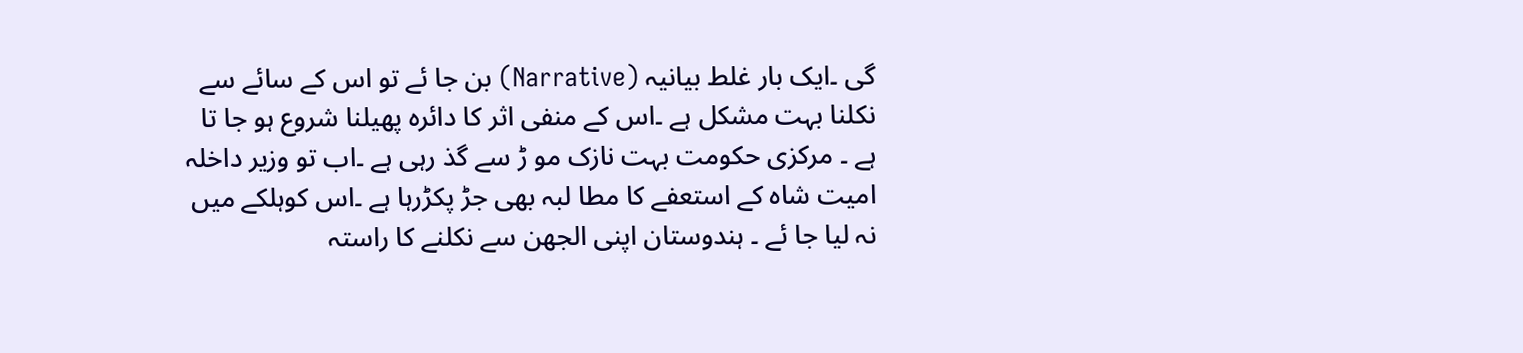گی ۔ایک بار غلط بیانیہ (Narrative) بن جا ئے تو اس کے سائے سے نکلنا بہت مشکل ہے ۔اس کے منفی اثر کا دائرہ پھیلنا شروع ہو جا تا ہے ۔ مرکزی حکومت بہت نازک مو ڑ سے گذ رہی ہے ۔اب تو وزیر داخلہ امیت شاہ کے استعفے کا مطا لبہ بھی جڑ پکڑرہا ہے ۔اس کوہلکے میں نہ لیا جا ئے ۔ ہندوستان اپنی الجھن سے نکلنے کا راستہ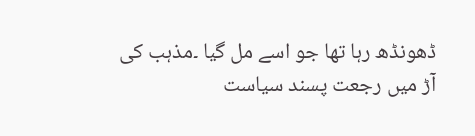ڈھونڈھ رہا تھا جو اسے مل گیا ۔مذہب کی آڑ میں رجعت پسند سیاست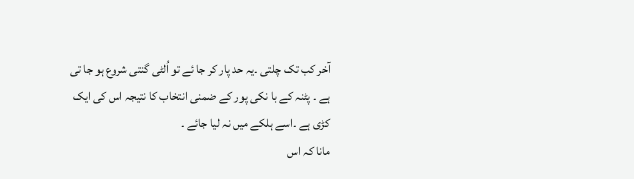آخر کب تک چلتی ۔یہ حد پار کر جا ئے تو اُلٹی گنتی شروع ہو جا تی ہے ۔ پٹنہ کے با نکی پور کے ضمنی انتخاب کا نتیجہ اس کی ایک کڑی ہے ۔اسے ہلکے میں نہ لیا جائے ۔
مانا کہ اس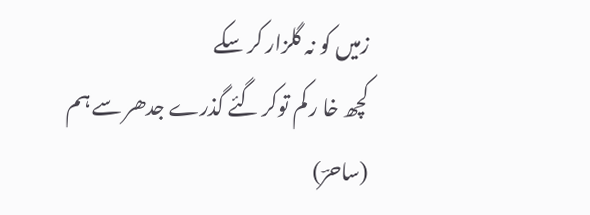زمیں کو نہ گلزار کر سکے
کچھ خا ر کم توکر گئے گذرے جدھر سے ہم
(ساحرؔ)